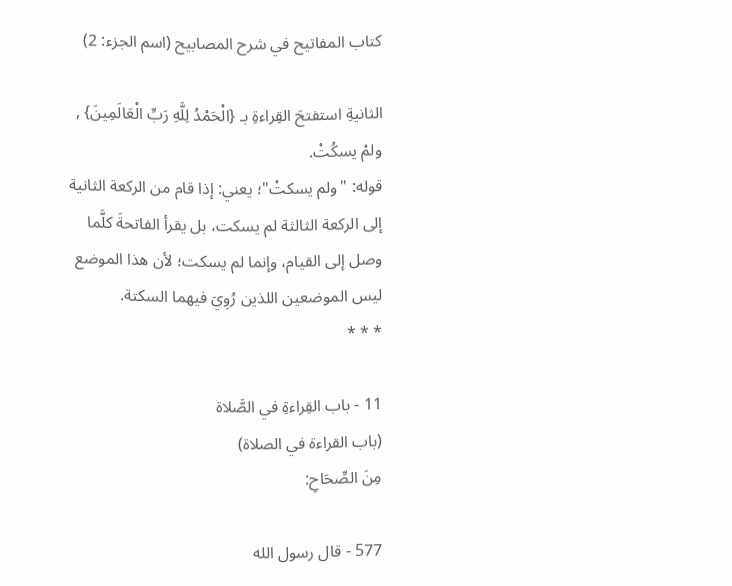كتاب المفاتيح في شرح المصابيح (اسم الجزء: 2)

الثانيةِ استفتحَ القِراءةِ بـ {الْحَمْدُ لِلَّهِ رَبِّ الْعَالَمِينَ} , ولمْ يسكُتْ.
قوله: "ولم يسكتْ"؛ يعني: إذا قام من الركعة الثانية إلى الركعة الثالثة لم يسكت، بل يقرأ الفاتحةَ كلَّما وصل إلى القيام، وإنما لم يسكت؛ لأن هذا الموضع ليس الموضعين اللذين رُوِيَ فيهما السكتة.
* * *

11 - باب القِراءةِ في الصَّلاة
(باب القراءة في الصلاة)
مِنَ الصِّحَاحِ:

577 - قال رسول الله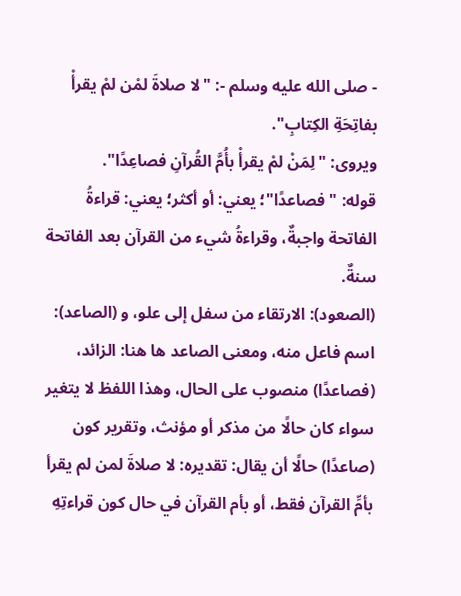- صلى الله عليه وسلم -: "لا صلاةَ لمْن لمْ يقرأْ بفاتِحَةِ الكِتابِ".
ويروى: "لِمَنْ لمْ يقرأْ بأُمَّ القُرآنِ فصاعِدًا".
قوله: "فصاعدًا"؛ يعني: أو أكثر؛ يعني: قراءةُ الفاتحة واجبةٌ، وقراءةُ شيء من القرآن بعد الفاتحة سنةٌ.
(الصعود): الارتقاء من سفل إلى علو، و (الصاعد): اسم فاعل منه، ومعنى الصاعد ها هنا: الزائد، (فصاعدًا) منصوب على الحال، وهذا اللفظ لا يتغير سواء كان حالًا من مذكر أو مؤنث، وتقرير كون (صاعدًا) حالًا أن يقال: تقديره: لا صلاةَ لمن لم يقرأ بأمِّ القرآن فقط، أو بأم القرآن في حال كون قراءتِهِ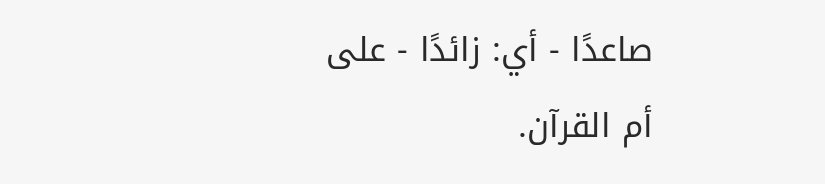صاعدًا - أي: زائدًا - على أم القرآن.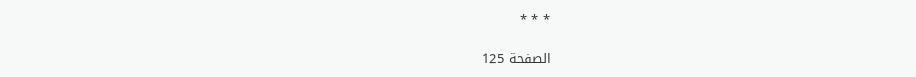* * *

الصفحة 125